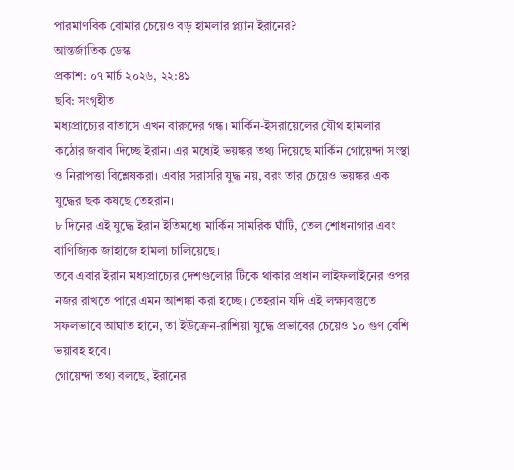পারমাণবিক বোমার চেয়েও বড় হামলার প্ল্যান ইরানের?
আন্তর্জাতিক ডেস্ক
প্রকাশ: ০৭ মার্চ ২০২৬, ২২:৪১
ছবি: সংগৃহীত
মধ্যপ্রাচ্যের বাতাসে এখন বারুদের গন্ধ। মার্কিন-ইসরায়েলের যৌথ হামলার কঠোর জবাব দিচ্ছে ইরান। এর মধ্যেই ভয়ঙ্কর তথ্য দিয়েছে মার্কিন গোয়েন্দা সংস্থা ও নিরাপত্তা বিশ্লেষকরা। এবার সরাসরি যুদ্ধ নয়, বরং তার চেয়েও ভয়ঙ্কর এক যুদ্ধের ছক কষছে তেহরান।
৮ দিনের এই যুদ্ধে ইরান ইতিমধ্যে মার্কিন সামরিক ঘাঁটি, তেল শোধনাগার এবং বাণিজ্যিক জাহাজে হামলা চালিয়েছে।
তবে এবার ইরান মধ্যপ্রাচ্যের দেশগুলোর টিকে থাকার প্রধান লাইফলাইনের ওপর নজর রাখতে পারে এমন আশঙ্কা করা হচ্ছে। তেহরান যদি এই লক্ষ্যবস্তুতে সফলভাবে আঘাত হানে, তা ইউক্রেন-রাশিয়া যুদ্ধে প্রভাবের চেয়েও ১০ গুণ বেশি ভয়াবহ হবে।
গোয়েন্দা তথ্য বলছে, ইরানের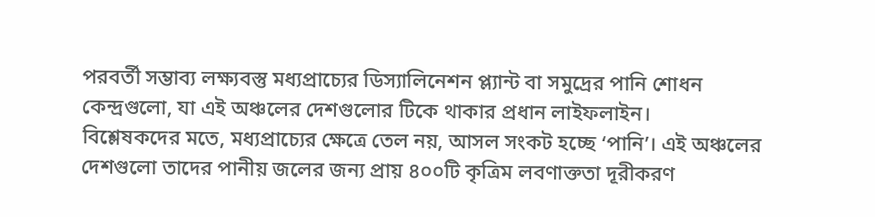পরবর্তী সম্ভাব্য লক্ষ্যবস্তু মধ্যপ্রাচ্যের ডিস্যালিনেশন প্ল্যান্ট বা সমুদ্রের পানি শোধন কেন্দ্রগুলো, যা এই অঞ্চলের দেশগুলোর টিকে থাকার প্রধান লাইফলাইন।
বিশ্লেষকদের মতে, মধ্যপ্রাচ্যের ক্ষেত্রে তেল নয়, আসল সংকট হচ্ছে ‘পানি’। এই অঞ্চলের দেশগুলো তাদের পানীয় জলের জন্য প্রায় ৪০০টি কৃত্রিম লবণাক্ততা দূরীকরণ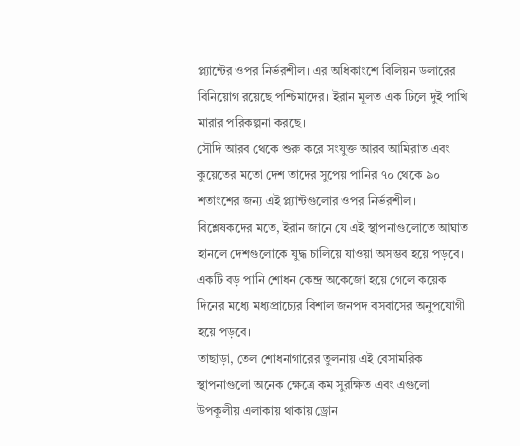প্ল্যান্টের ওপর নির্ভরশীল। এর অধিকাংশে বিলিয়ন ডলারের বিনিয়োগ রয়েছে পশ্চিমাদের। ইরান মূলত এক ঢিলে দুই পাখি মারার পরিকল্পনা করছে।
সৌদি আরব থেকে শুরু করে সংযুক্ত আরব আমিরাত এবং কুয়েতের মতো দেশ তাদের সুপেয় পানির ৭০ থেকে ৯০ শতাংশের জন্য এই প্ল্যান্টগুলোর ওপর নির্ভরশীল।
বিশ্লেষকদের মতে, ইরান জানে যে এই স্থাপনাগুলোতে আঘাত হানলে দেশগুলোকে যুদ্ধ চালিয়ে যাওয়া অসম্ভব হয়ে পড়বে। একটি বড় পানি শোধন কেন্দ্র অকেজো হয়ে গেলে কয়েক দিনের মধ্যে মধ্যপ্রাচ্যের বিশাল জনপদ বসবাসের অনুপযোগী হয়ে পড়বে।
তাছাড়া, তেল শোধনাগারের তুলনায় এই বেসামরিক স্থাপনাগুলো অনেক ক্ষেত্রে কম সুরক্ষিত এবং এগুলো উপকূলীয় এলাকায় থাকায় ড্রোন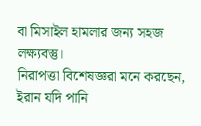বা মিসাইল হামলার জন্য সহজ লক্ষ্যবস্তু।
নিরাপত্তা বিশেষজ্ঞরা মনে করছেন, ইরান যদি পানি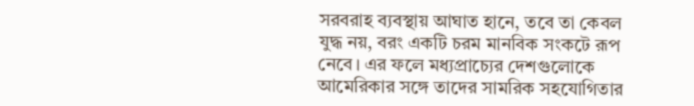সরবরাহ ব্যবস্থায় আঘাত হানে, তবে তা কেবল যুদ্ধ নয়, বরং একটি চরম মানবিক সংকটে রূপ নেবে। এর ফলে মধ্যপ্রাচ্যের দেশগুলোকে আমেরিকার সঙ্গে তাদের সামরিক সহযোগিতার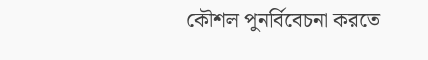কৌশল পুনর্বিবেচনা করতে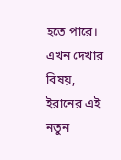হতে পারে। এখন দেখার বিষয়, ইরানের এই নতুন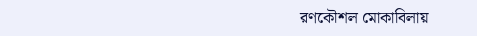রণকৌশল মোকাবিলায়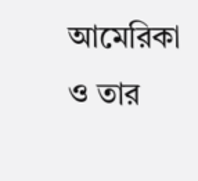আমেরিকা ও তার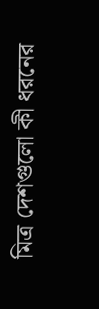মিত্র দেশগুলো কী ধরনের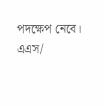পদক্ষেপ নেবে।
এএস/